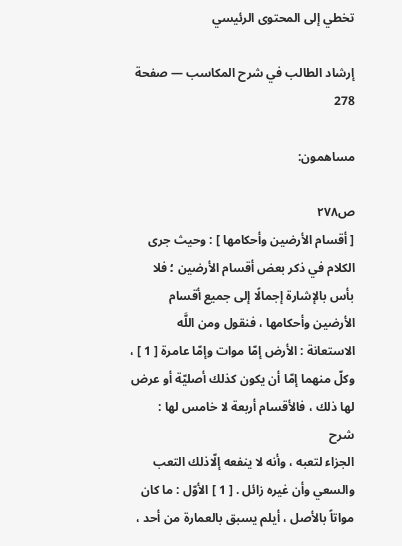تخطي إلى المحتوى الرئيسي

إرشاد الطالب في شرح المكاسب — صفحة 278

مساهمون:

ص٢٧٨
[ أقسام الأرضين وأحكامها ] : وحيث جرى الكلام في ذكر بعض أقسام الأرضين ؛ فلا بأس بالإشارة إجمالًا إلى جميع أقسام الأرضين وأحكامها ، فنقول ومن اللَّه الاستعانة : الأرض إمّا موات وإمّا عامرة [ 1 ] ، وكلّ منهما إمّا أن يكون كذلك أصليّة أو عرض لها ذلك ، فالأقسام أربعة لا خامس لها :
شرح
الجزاء لتعبه ، وأنه لا ينفعه إلّاذلك التعب والسعي وأن غيره زائل . [ 1 ] الأوّل : ما كان مواتاً بالأصل ، أيلم يسبق بالعمارة من أحد ،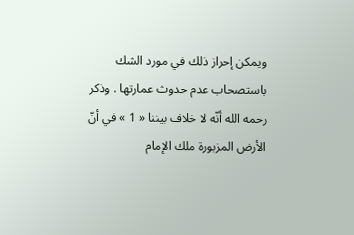ويمكن إحراز ذلك في مورد الشك باستصحاب عدم حدوث عمارتها . وذكر رحمه الله أنّه لا خلاف بيننا « 1 » في أنّ الأرض المزبورة ملك الإمام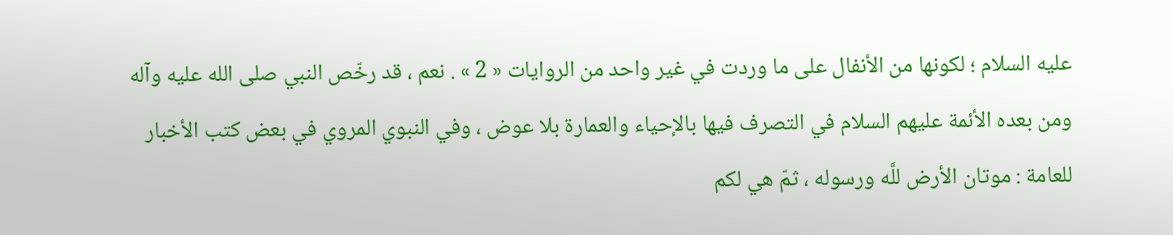عليه السلام ؛ لكونها من الأنفال على ما وردت في غير واحد من الروايات « 2 » . نعم ، قد رخّص النبي صلى الله عليه وآله ومن بعده الأئمة عليهم السلام في التصرف فيها بالإحياء والعمارة بلا عوض ، وفي النبوي المروي في بعض كتب الأخبار للعامة : موتان الأرض للَّه ورسوله ، ثمّ هي لكم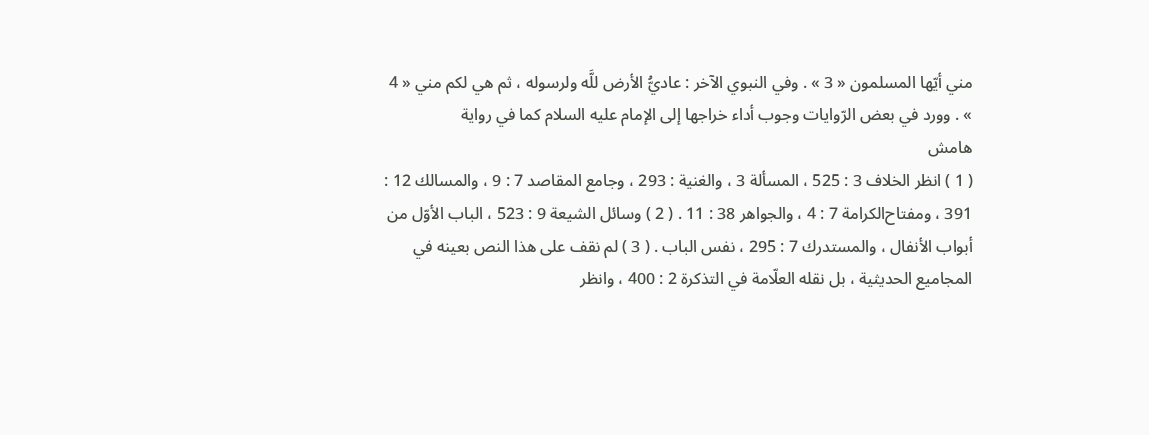مني أيّها المسلمون « 3 » . وفي النبوي الآخر : عاديُّ الأرض للَّه ولرسوله ، ثم هي لكم مني « 4 » . وورد في بعض الرّوايات وجوب أداء خراجها إلى الإمام عليه السلام كما في رواية
هامش
( 1 ) انظر الخلاف 3 : 525 ، المسألة 3 ، والغنية : 293 ، وجامع المقاصد 7 : 9 ، والمسالك 12 : 391 ، ومفتاح‌الكرامة 7 : 4 ، والجواهر 38 : 11 . ( 2 ) وسائل الشيعة 9 : 523 ، الباب الأوّل من أبواب الأنفال ، والمستدرك 7 : 295 ، نفس الباب . ( 3 ) لم نقف على هذا النص بعينه في المجاميع الحديثية ، بل نقله العلّامة في التذكرة 2 : 400 ، وانظر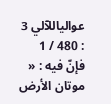عوالياللآلي 3 : 480 / 1 فإنّ فيه : « موتان الأرض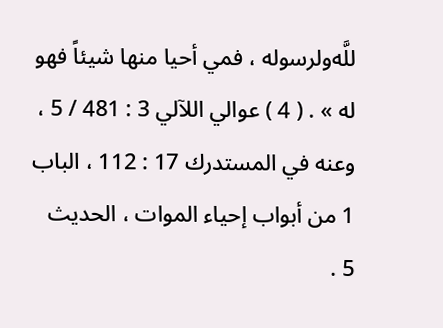للَّه‌ولرسوله ، فمي أحيا منها شيئاً فهو له » . ( 4 ) عوالي اللآلي 3 : 481 / 5 ، وعنه في المستدرك 17 : 112 ، الباب 1 من أبواب إحياء الموات ، الحديث 5 .